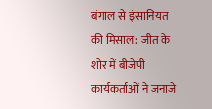बंगाल से इंसानियत की मिसाल: जीत के शोर में बीजेपी कार्यकर्ताओं ने जनाजे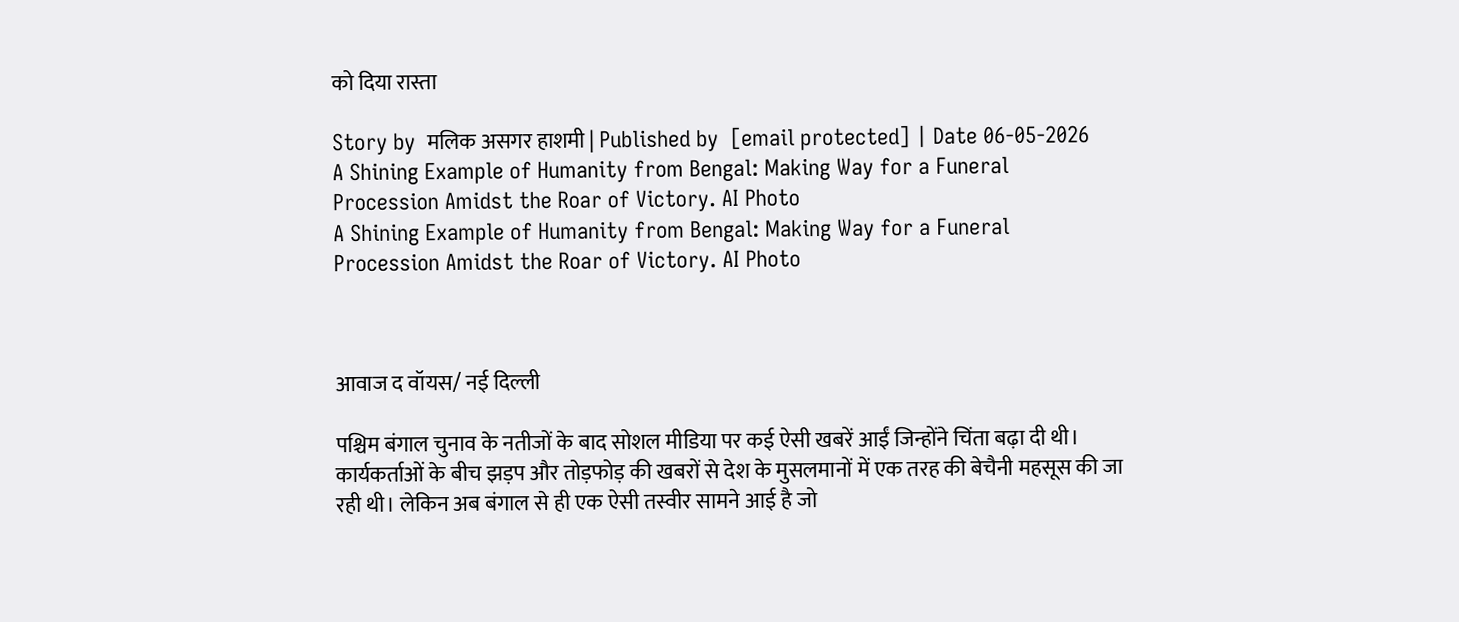को दिया रास्ता

Story by  मलिक असगर हाशमी | Published by  [email protected] | Date 06-05-2026
A Shining Example of Humanity from Bengal: Making Way for a Funeral Procession Amidst the Roar of Victory. AI Photo
A Shining Example of Humanity from Bengal: Making Way for a Funeral Procession Amidst the Roar of Victory. AI Photo



आवाज द वॉयस/ नई दिल्ली

पश्चिम बंगाल चुनाव के नतीजों के बाद सोशल मीडिया पर कई ऐसी खबरें आईं जिन्होंने चिंता बढ़ा दी थी। कार्यकर्ताओं के बीच झड़प और तोड़फोड़ की खबरों से देश के मुसलमानों में एक तरह की बेचैनी महसूस की जा रही थी। लेकिन अब बंगाल से ही एक ऐसी तस्वीर सामने आई है जो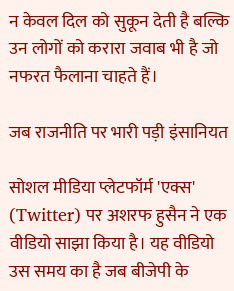न केवल दिल को सुकून देती है बल्कि उन लोगों को करारा जवाब भी है जो नफरत फैलाना चाहते हैं।

जब राजनीति पर भारी पड़ी इंसानियत

सोशल मीडिया प्लेटफॉर्म 'एक्स' (Twitter) पर अशरफ हुसैन ने एक वीडियो साझा किया है। यह वीडियो उस समय का है जब बीजेपी के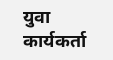युवा कार्यकर्ता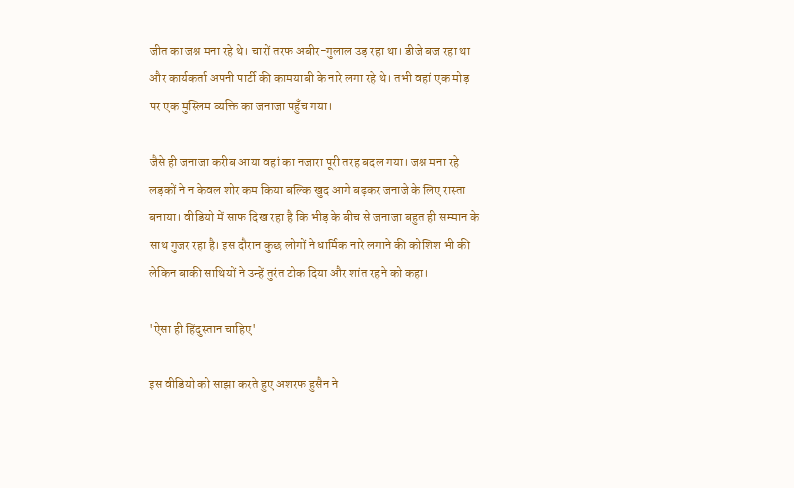जीत का जश्न मना रहे थे। चारों तरफ अबीर-गुलाल उड़ रहा था। डीजे बज रहा था और कार्यकर्ता अपनी पार्टी की कामयाबी के नारे लगा रहे थे। तभी वहां एक मोड़ पर एक मुस्लिम व्यक्ति का जनाजा पहुँच गया।

जैसे ही जनाजा करीब आया वहां का नजारा पूरी तरह बदल गया। जश्न मना रहे लड़कों ने न केवल शोर कम किया बल्कि खुद आगे बढ़कर जनाजे के लिए रास्ता बनाया। वीडियो में साफ दिख रहा है कि भीड़ के बीच से जनाजा बहुत ही सम्मान के साथ गुजर रहा है। इस दौरान कुछ लोगों ने धार्मिक नारे लगाने की कोशिश भी की लेकिन बाकी साथियों ने उन्हें तुरंत टोक दिया और शांत रहने को कहा।

'ऐसा ही हिंदुस्तान चाहिए'

इस वीडियो को साझा करते हुए अशरफ हुसैन ने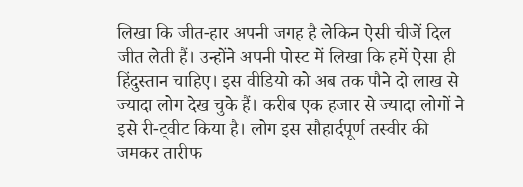लिखा कि जीत-हार अपनी जगह है लेकिन ऐसी चीजें दिल जीत लेती हैं। उन्होंने अपनी पोस्ट में लिखा कि हमें ऐसा ही हिंदुस्तान चाहिए। इस वीडियो को अब तक पौने दो लाख से ज्यादा लोग देख चुके हैं। करीब एक हजार से ज्यादा लोगों ने इसे री-ट्वीट किया है। लोग इस सौहार्दपूर्ण तस्वीर की जमकर तारीफ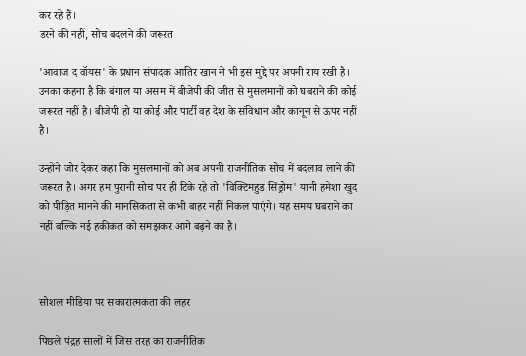कर रहे हैं।
डरने की नहीं, सोच बदलने की जरूरत

'आवाज द वॉयस' के प्रधान संपादक आतिर खान ने भी इस मुद्दे पर अपनी राय रखी है। उनका कहना है कि बंगाल या असम में बीजेपी की जीत से मुसलमानों को घबराने की कोई जरूरत नहीं है। बीजेपी हो या कोई और पार्टी वह देश के संविधान और कानून से ऊपर नहीं है।

उन्होंने जोर देकर कहा कि मुसलमानों को अब अपनी राजनीतिक सोच में बदलाव लाने की जरूरत है। अगर हम पुरानी सोच पर ही टिके रहे तो 'विक्टिमहुड सिंड्रोम' यानी हमेशा खुद को पीड़ित मानने की मानसिकता से कभी बाहर नहीं निकल पाएंगे। यह समय घबराने का नहीं बल्कि नई हकीकत को समझकर आगे बढ़ने का है।



सोशल मीडिया पर सकारात्मकता की लहर

पिछले पंद्रह सालों में जिस तरह का राजनीतिक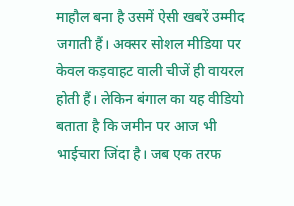माहौल बना है उसमें ऐसी खबरें उम्मीद जगाती हैं। अक्सर सोशल मीडिया पर केवल कड़वाहट वाली चीजें ही वायरल होती हैं। लेकिन बंगाल का यह वीडियो बताता है कि जमीन पर आज भी भाईचारा जिंदा है। जब एक तरफ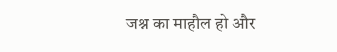जश्न का माहौल हो और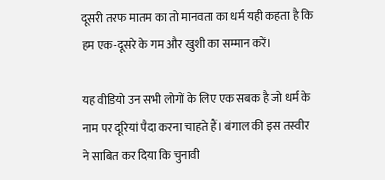दूसरी तरफ मातम का तो मानवता का धर्म यही कहता है कि हम एक-दूसरे के गम और खुशी का सम्मान करें।

यह वीडियो उन सभी लोगों के लिए एक सबक है जो धर्म के नाम पर दूरियां पैदा करना चाहते हैं। बंगाल की इस तस्वीर ने साबित कर दिया कि चुनावी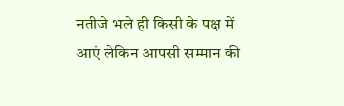नतीजे भले ही किसी के पक्ष में आएं लेकिन आपसी सम्मान की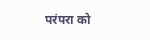परंपरा को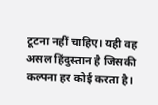टूटना नहीं चाहिए। यही वह असल हिंदुस्तान है जिसकी कल्पना हर कोई करता है।